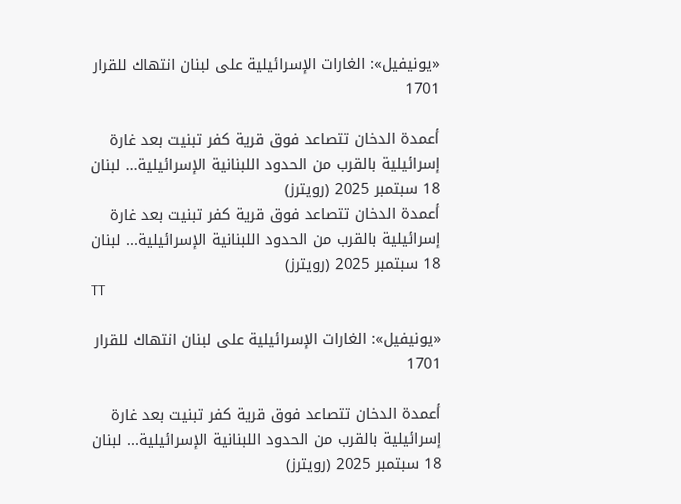«يونيفيل»: الغارات الإسرائيلية على لبنان انتهاك للقرار 1701

أعمدة الدخان تتصاعد فوق قرية كفر تبنيت بعد غارة إسرائيلية بالقرب من الحدود اللبنانية الإسرائيلية... لبنان 18 سبتمبر 2025 (رويترز)
أعمدة الدخان تتصاعد فوق قرية كفر تبنيت بعد غارة إسرائيلية بالقرب من الحدود اللبنانية الإسرائيلية... لبنان 18 سبتمبر 2025 (رويترز)
TT

«يونيفيل»: الغارات الإسرائيلية على لبنان انتهاك للقرار 1701

أعمدة الدخان تتصاعد فوق قرية كفر تبنيت بعد غارة إسرائيلية بالقرب من الحدود اللبنانية الإسرائيلية... لبنان 18 سبتمبر 2025 (رويترز)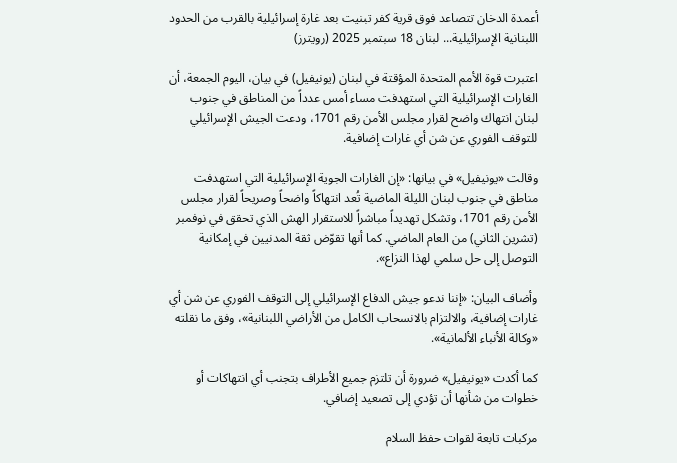أعمدة الدخان تتصاعد فوق قرية كفر تبنيت بعد غارة إسرائيلية بالقرب من الحدود اللبنانية الإسرائيلية... لبنان 18 سبتمبر 2025 (رويترز)

اعتبرت قوة الأمم المتحدة المؤقتة في لبنان (يونيفيل) في بيان، اليوم الجمعة، أن الغارات الإسرائيلية التي استهدفت مساء أمس عدداً من المناطق في جنوب لبنان انتهاك واضح لقرار مجلس الأمن رقم 1701، ودعت الجيش الإسرائيلي للتوقف الفوري عن شن أي غارات إضافية.

وقالت «يونيفيل» في بيانها: «إن الغارات الجوية الإسرائيلية التي استهدفت مناطق في جنوب لبنان الليلة الماضية تُعد انتهاكاً واضحاً وصريحاً لقرار مجلس الأمن رقم 1701، وتشكل تهديداً مباشراً للاستقرار الهش الذي تحقق في نوفمبر (تشرين الثاني) من العام الماضي. كما أنها تقوّض ثقة المدنيين في إمكانية التوصل إلى حل سلمي لهذا النزاع».

وأضاف البيان: «إننا ندعو جيش الدفاع الإسرائيلي إلى التوقف الفوري عن شن أي غارات إضافية، والالتزام بالانسحاب الكامل من الأراضي اللبنانية»، وفق ما نقلته «وكالة الأنباء الألمانية».

كما أكدت «يونيفيل» ضرورة أن تلتزم جميع الأطراف بتجنب أي انتهاكات أو خطوات من شأنها أن تؤدي إلى تصعيد إضافي.

مركبات تابعة لقوات حفظ السلام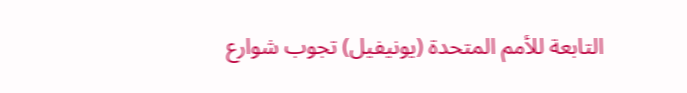التابعة للأمم المتحدة (يونيفيل) تجوب شوارع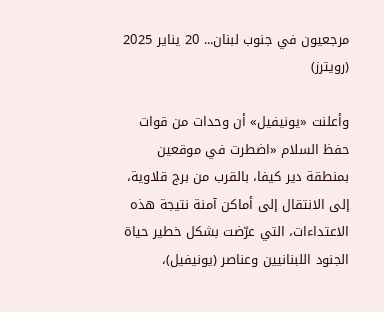مرجعيون في جنوب لبنان... 20 يناير 2025 (رويترز)

وأعلنت «يونيفيل» أن وحدات من قوات حفظ السلام «اضطرت في موقعين بمنطقة دير كيفا، بالقرب من برج قلاوية، إلى الانتقال إلى أماكن آمنة نتيجة هذه الاعتداءات، التي عرّضت بشكل خطير حياة الجنود اللبنانيين وعناصر (يونيفيل)،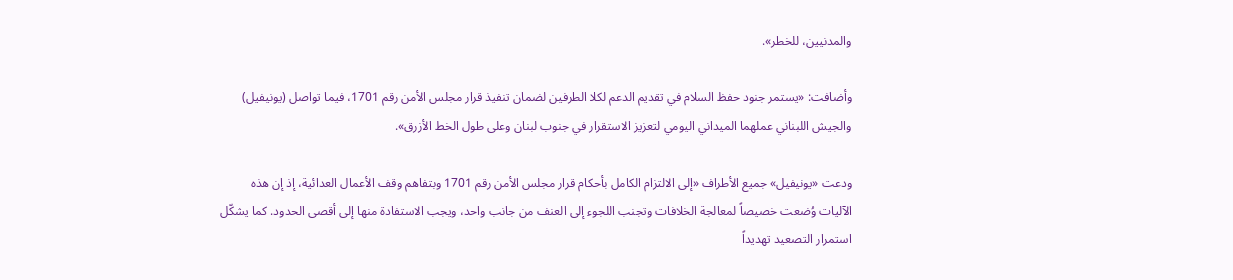والمدنيين، للخطر».

وأضافت: «يستمر جنود حفظ السلام في تقديم الدعم لكلا الطرفين لضمان تنفيذ قرار مجلس الأمن رقم 1701، فيما تواصل (يونيفيل) والجيش اللبناني عملهما الميداني اليومي لتعزيز الاستقرار في جنوب لبنان وعلى طول الخط الأزرق».

ودعت «يونيفيل» جميع الأطراف «إلى الالتزام الكامل بأحكام قرار مجلس الأمن رقم 1701 وبتفاهم وقف الأعمال العدائية، إذ إن هذه الآليات وُضعت خصيصاً لمعالجة الخلافات وتجنب اللجوء إلى العنف من جانب واحد، ويجب الاستفادة منها إلى أقصى الحدود. كما يشكّل استمرار التصعيد تهديداً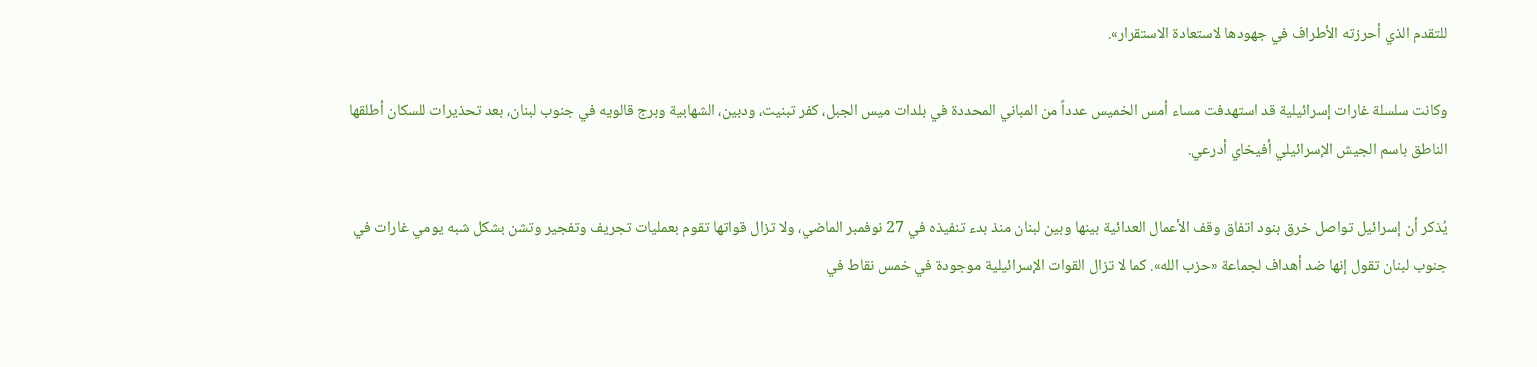للتقدم الذي أحرزته الأطراف في جهودها لاستعادة الاستقرار».

وكانت سلسلة غارات إسرائيلية قد استهدفت مساء أمس الخميس عدداً من المباني المحددة في بلدات ميس الجبل، كفر تبنيت، ودبين، الشهابية وبرج قالويه في جنوب لبنان، بعد تحذيرات للسكان أطلقها الناطق باسم الجيش الإسرائيلي أفيخاي أدرعي.

يُذكر أن إسرائيل تواصل خرق بنود اتفاق وقف الأعمال العدائية بينها وبين لبنان منذ بدء تنفيذه في 27 نوفمبر الماضي، ولا تزال قواتها تقوم بعمليات تجريف وتفجير وتشن بشكل شبه يومي غارات في جنوب لبنان تقول إنها ضد أهداف لجماعة «حزب الله». كما لا تزال القوات الإسرائيلية موجودة في خمس نقاط في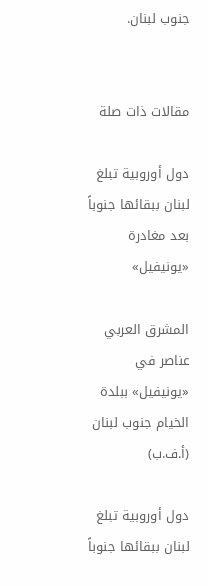جنوب لبنان.


مقالات ذات صلة

دول أوروبية تبلغ لبنان ببقائها جنوباً بعد مغادرة «يونيفيل»

المشرق العربي عناصر في «يونيفيل» ببلدة الخيام جنوب لبنان (أ.ف.ب)

دول أوروبية تبلغ لبنان ببقائها جنوباً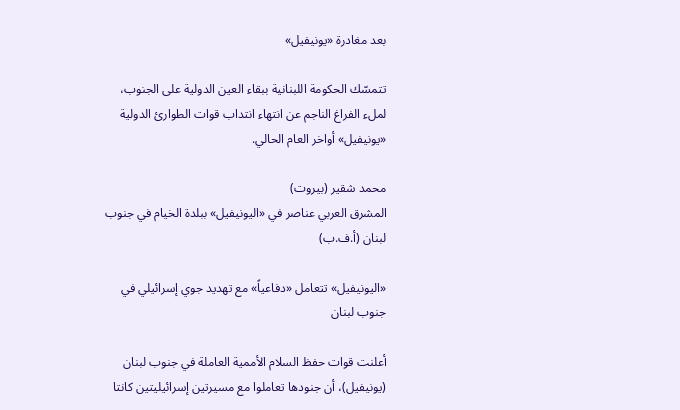بعد مغادرة «يونيفيل»

تتمسّك الحكومة اللبنانية ببقاء العين الدولية على الجنوب، لملء الفراغ الناجم عن انتهاء انتداب قوات الطوارئ الدولية «يونيفيل» أواخر العام الحالي.

محمد شقير (بيروت)
المشرق العربي عناصر في «اليونيفيل» ببلدة الخيام في جنوب لبنان (أ.ف.ب)

«اليونيفيل» تتعامل «دفاعياً» مع تهديد جوي إسرائيلي في جنوب لبنان

أعلنت قوات حفظ السلام الأممية العاملة في جنوب لبنان (يونيفيل)، أن جنودها تعاملوا مع مسيرتين إسرائيليتين كانتا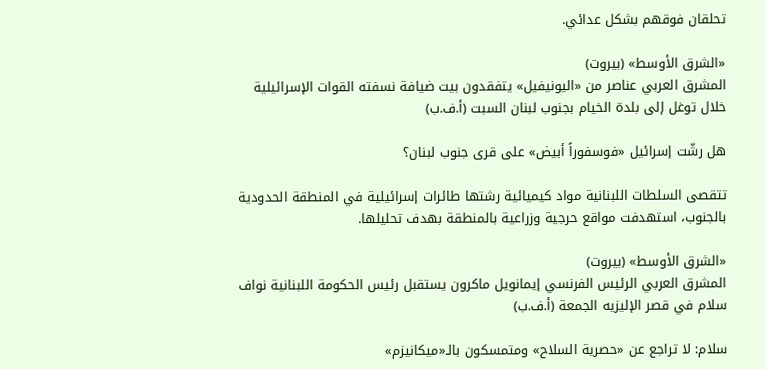تحلقان فوقهم بشكل عدائي.

«الشرق الأوسط» (بيروت)
المشرق العربي عناصر من «اليونيفيل» يتفقدون بيت ضيافة نسفته القوات الإسرائيلية خلال توغل إلى بلدة الخيام بجنوب لبنان السبت (أ.ف.ب)

هل رشّت إسرائيل «فوسفوراً أبيض» على قرى جنوب لبنان؟

تتقصى السلطات اللبنانية مواد كيميائية رشتها طائرات إسرائيلية في المنطقة الحدودية بالجنوب، استهدفت مواقع حرجية وزراعية بالمنطقة بهدف تحليلها.

«الشرق الأوسط» (بيروت)
المشرق العربي الرئيس الفرنسي إيمانويل ماكرون يستقبل رئيس الحكومة اللبنانية نواف سلام في قصر الإليزيه الجمعة (أ.ف.ب)

سلام: لا تراجع عن «حصرية السلاح» ومتمسكون بالـ«ميكانيزم»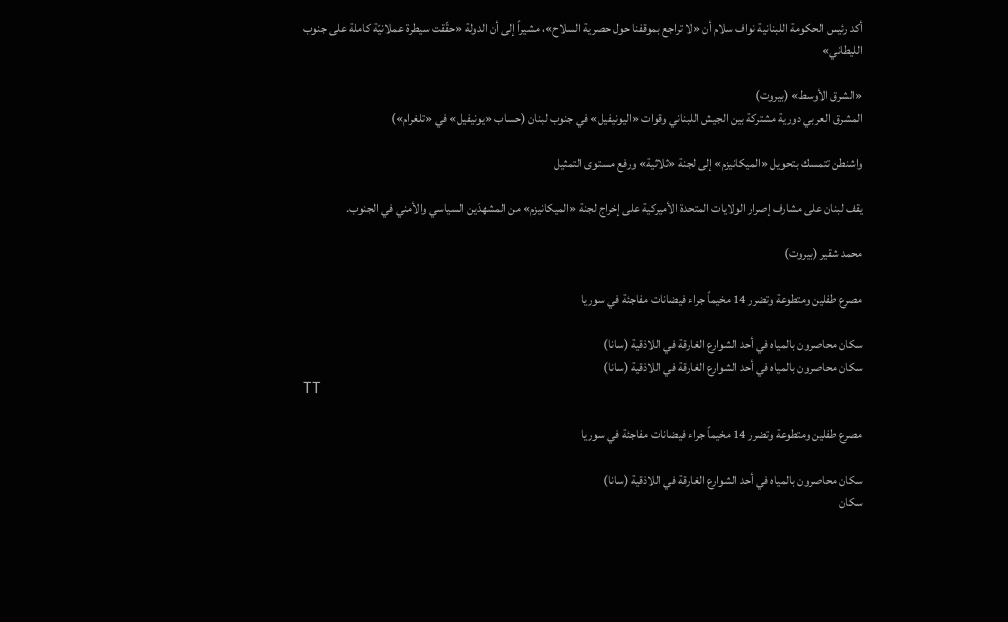أكد رئيس الحكومة اللبنانية نواف سلام أن «لا تراجع بموقفنا حول حصرية السلاح»، مشيراً إلى أن الدولة «حقّقت سيطرة عملانيّة كاملة على جنوب الليطاني»

«الشرق الأوسط» (بيروت)
المشرق العربي دورية مشتركة بين الجيش اللبناني وقوات «اليونيفيل» في جنوب لبنان (حساب «يونيفيل» في «تلغرام»)

واشنطن تتمسك بتحويل «الميكانيزم» إلى لجنة «ثلاثية» ورفع مستوى التمثيل

يقف لبنان على مشارف إصرار الولايات المتحدة الأميركية على إخراج لجنة «الميكانيزم» من المشهدَين السياسي والأمني في الجنوب.

محمد شقير (بيروت)

مصرع طفلين ومتطوعة وتضرر 14 مخيماً جراء فيضانات مفاجئة في سوريا

سكان محاصرون بالمياه في أحد الشوارع الغارقة في اللاذقية (سانا)
سكان محاصرون بالمياه في أحد الشوارع الغارقة في اللاذقية (سانا)
TT

مصرع طفلين ومتطوعة وتضرر 14 مخيماً جراء فيضانات مفاجئة في سوريا

سكان محاصرون بالمياه في أحد الشوارع الغارقة في اللاذقية (سانا)
سكان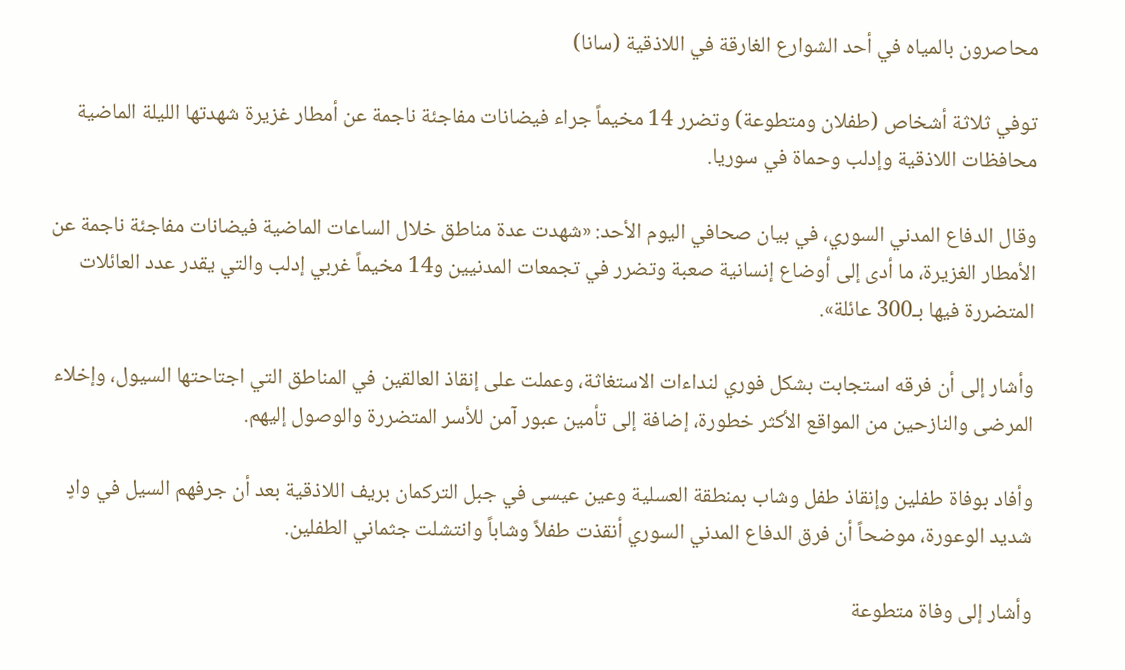محاصرون بالمياه في أحد الشوارع الغارقة في اللاذقية (سانا)

توفي ثلاثة أشخاص (طفلان ومتطوعة) وتضرر 14 مخيماً جراء فيضانات مفاجئة ناجمة عن أمطار غزيرة شهدتها الليلة الماضية محافظات اللاذقية وإدلب وحماة في سوريا.

وقال الدفاع المدني السوري، في بيان صحافي اليوم الأحد: «شهدت عدة مناطق خلال الساعات الماضية فيضانات مفاجئة ناجمة عن الأمطار الغزيرة، ما أدى إلى أوضاع إنسانية صعبة وتضرر في تجمعات المدنيين و14 مخيماً غربي إدلب والتي يقدر عدد العائلات المتضررة فيها بـ300 عائلة».

وأشار إلى أن فرقه استجابت بشكل فوري لنداءات الاستغاثة، وعملت على إنقاذ العالقين في المناطق التي اجتاحتها السيول، وإخلاء المرضى والنازحين من المواقع الأكثر خطورة، إضافة إلى تأمين عبور آمن للأسر المتضررة والوصول إليهم.

وأفاد بوفاة طفلين وإنقاذ طفل وشاب بمنطقة العسلية وعين عيسى في جبل التركمان بريف اللاذقية بعد أن جرفهم السيل في وادٍ شديد الوعورة، موضحاً أن فرق الدفاع المدني السوري أنقذت طفلاً وشاباً وانتشلت جثماني الطفلين.

وأشار إلى وفاة متطوعة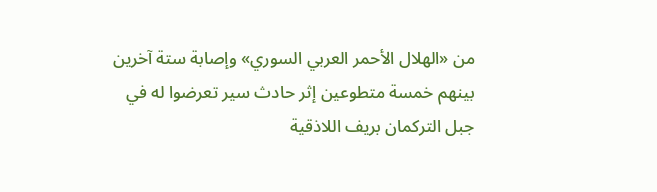من «الهلال الأحمر العربي السوري» وإصابة ستة آخرين بينهم خمسة متطوعين إثر حادث سير تعرضوا له في جبل التركمان بريف اللاذقية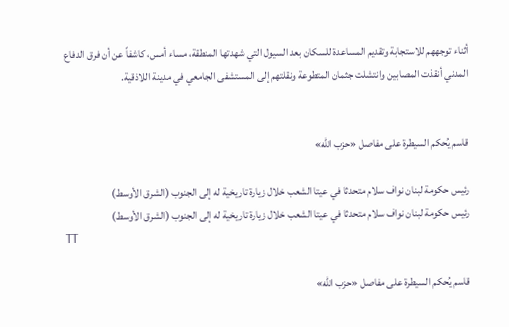أثناء توجههم للاستجابة وتقديم المساعدة للسكان بعد السيول التي شهدتها المنطقة، مساء أمس، كاشفاً عن أن فرق الدفاع المدني أنقذت المصابين وانتشلت جثمان المتطوعة ونقلتهم إلى المستشفى الجامعي في مدينة اللاذقية.


قاسم يُحكم السيطرة على مفاصل «حزب الله»

رئيس حكومة لبنان نواف سلام متحدثا في عيتا الشعب خلال زيارة تاريخية له إلى الجنوب (الشرق الأوسط)
رئيس حكومة لبنان نواف سلام متحدثا في عيتا الشعب خلال زيارة تاريخية له إلى الجنوب (الشرق الأوسط)
TT

قاسم يُحكم السيطرة على مفاصل «حزب الله»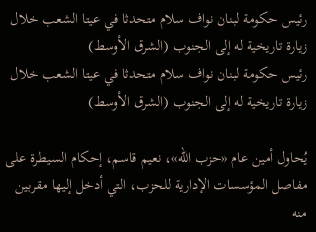رئيس حكومة لبنان نواف سلام متحدثا في عيتا الشعب خلال زيارة تاريخية له إلى الجنوب (الشرق الأوسط)
رئيس حكومة لبنان نواف سلام متحدثا في عيتا الشعب خلال زيارة تاريخية له إلى الجنوب (الشرق الأوسط)

يُحاول أمين عام «حزب الله»، نعيم قاسم، إحكام السيطرة على مفاصل المؤسسات الإدارية للحزب، التي أدخل إليها مقربين منه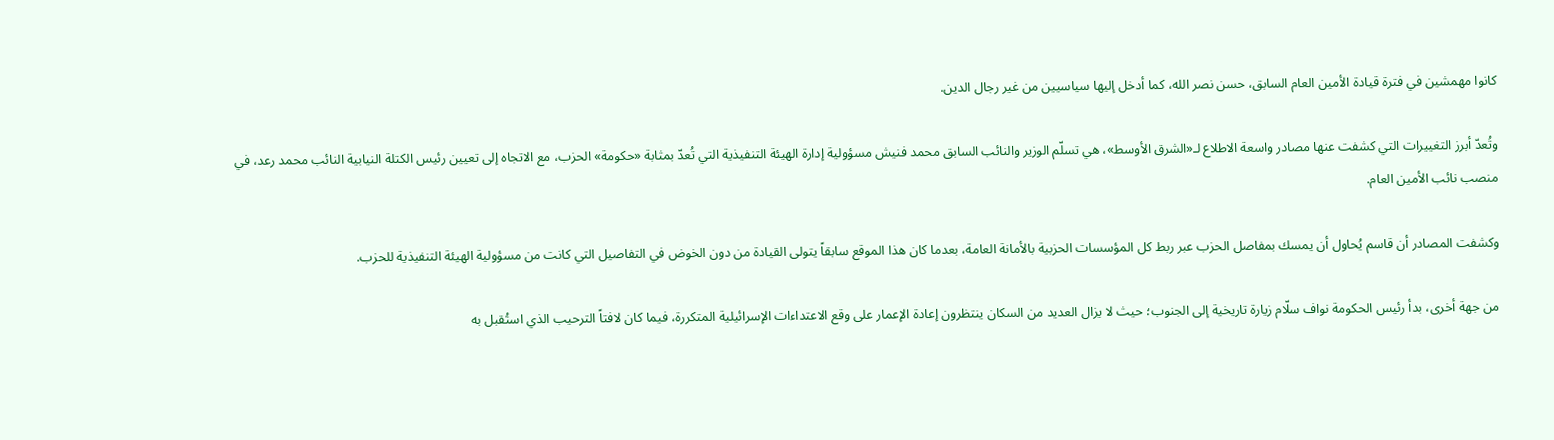كانوا مهمشين في فترة قيادة الأمين العام السابق، حسن نصر الله، كما أدخل إليها سياسيين من غير رجال الدين.

وتُعدّ أبرز التغييرات التي كشفت عنها مصادر واسعة الاطلاع لـ«الشرق الأوسط»، هي تسلّم الوزير والنائب السابق محمد فنيش مسؤولية إدارة الهيئة التنفيذية التي تُعدّ بمثابة «حكومة» الحزب، مع الاتجاه إلى تعيين رئيس الكتلة النيابية النائب محمد رعد، في منصب نائب الأمين العام.

وكشفت المصادر أن قاسم يُحاول أن يمسك بمفاصل الحزب عبر ربط كل المؤسسات الحزبية بالأمانة العامة، بعدما كان هذا الموقع سابقاً يتولى القيادة من دون الخوض في التفاصيل التي كانت من مسؤولية الهيئة التنفيذية للحزب.

من جهة أخرى، بدأ رئيس الحكومة نواف سلّام زيارة تاريخية إلى الجنوب؛ حيث لا يزال العديد من السكان ينتظرون إعادة الإعمار على وقع الاعتداءات الإسرائيلية المتكررة، فيما كان لافتاً الترحيب الذي استُقبل به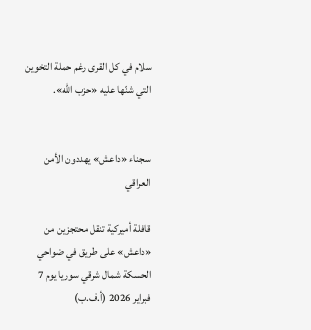سلام في كل القرى رغم حملة التخوين التي شنّها عليه «حزب الله».


سجناء «داعش» يهددون الأمن العراقي

قافلة أميركية تنقل محتجزين من «داعش» على طريق في ضواحي الحسكة شمال شرقي سوريا يوم 7 فبراير 2026 (أ.ف.ب)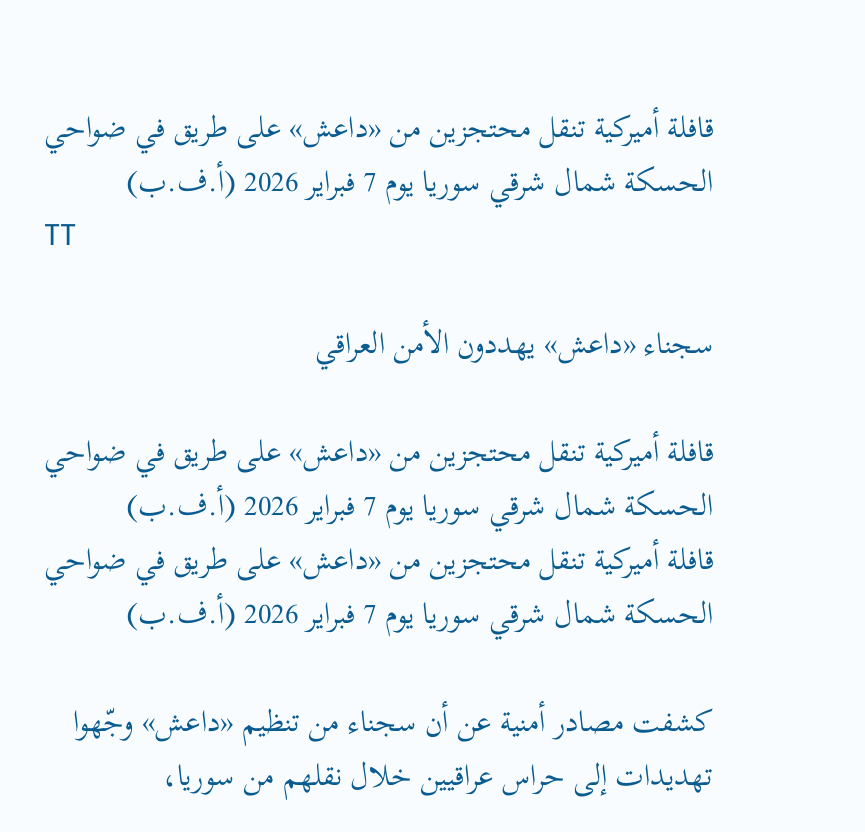قافلة أميركية تنقل محتجزين من «داعش» على طريق في ضواحي الحسكة شمال شرقي سوريا يوم 7 فبراير 2026 (أ.ف.ب)
TT

سجناء «داعش» يهددون الأمن العراقي

قافلة أميركية تنقل محتجزين من «داعش» على طريق في ضواحي الحسكة شمال شرقي سوريا يوم 7 فبراير 2026 (أ.ف.ب)
قافلة أميركية تنقل محتجزين من «داعش» على طريق في ضواحي الحسكة شمال شرقي سوريا يوم 7 فبراير 2026 (أ.ف.ب)

كشفت مصادر أمنية عن أن سجناء من تنظيم «داعش» وجّهوا تهديدات إلى حراس عراقيين خلال نقلهم من سوريا،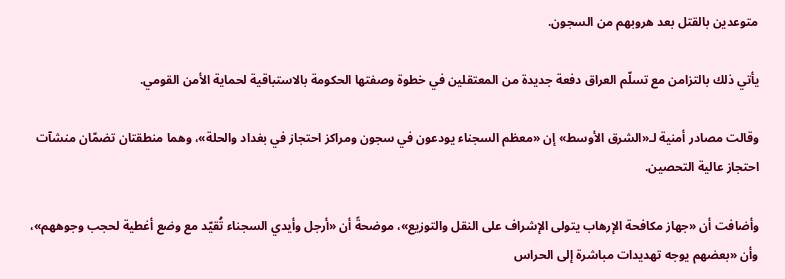متوعدين بالقتل بعد هروبهم من السجون.

يأتي ذلك بالتزامن مع تسلّم العراق دفعة جديدة من المعتقلين في خطوة وصفتها الحكومة بالاستباقية لحماية الأمن القومي.

وقالت مصادر أمنية لـ«الشرق الأوسط» إن «معظم السجناء يودعون في سجون ومراكز احتجاز في بغداد والحلة»، وهما منطقتان تضمّان منشآت احتجاز عالية التحصين.

وأضافت أن «جهاز مكافحة الإرهاب يتولى الإشراف على النقل والتوزيع»، موضحةً أن «أرجل وأيدي السجناء تُقيّد مع وضع أغطية لحجب وجوههم»، وأن «بعضهم يوجه تهديدات مباشرة إلى الحراس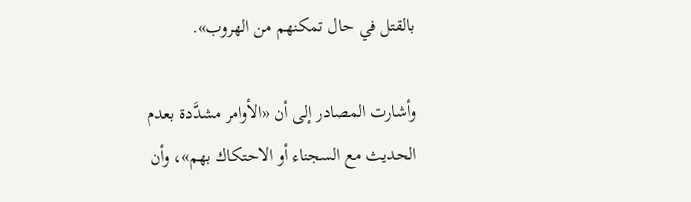بالقتل في حال تمكنهم من الهروب».

وأشارت المصادر إلى أن «الأوامر مشدَّدة بعدم الحديث مع السجناء أو الاحتكاك بهم»، وأن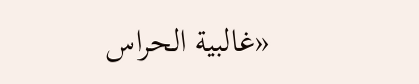«غالبية الحراس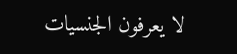لا يعرفون الجنسيات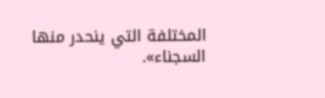المختلفة التي ينحدر منها السجناء».